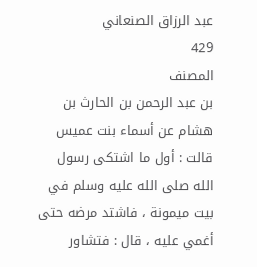عبد الرزاق الصنعاني
429
المصنف
بن عبد الرحمن بن الحارث بن هشام عن أسماء بنت عميس قالت : أول ما اشتكى رسول الله صلى الله عليه وسلم في بيت ميمونة ، فاشتد مرضه حتى أغمي عليه ، قال : فتشاور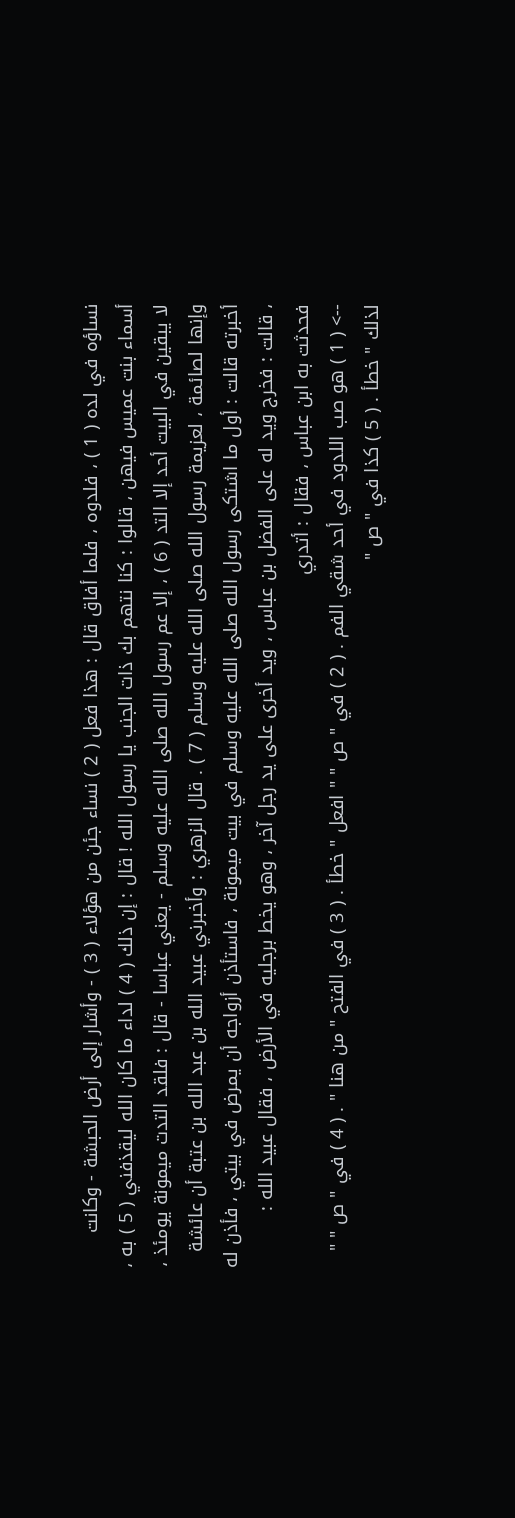نساؤه في لده ( 1 ) ، فلدوه ، فلما أفاق قال : هذا فعل ( 2 ) نساء جئن من هؤلاء ( 3 ) - وأشار إلى أرض الحبشة - وكانت أسماء بنت عميس فيهن ، قالوا : كنا نتهم بك ذات الجنب يا رسول الله ! قال : إن ذلك ( 4 ) لداء ما كان الله ليقذفني ( 5 ) به ، لا يبقين في البيت أحد إلا التد ( 6 ) ، إلا عم رسول الله صلى الله عليه وسلم - يعني عباسا - قال : فلقد التدت ميمونة يومئذ ، وإنها لصائمة ، لعزيمة رسول الله صلى الله عليه وسلم ( 7 ) . قال الزهري : وأخبرني عبيد الله بن عبد الله بن عتبة أن عائشة أخبرته قالت : أول ما اشتكى رسول الله صلى الله عليه وسلم في بيت ميمونة ، فاستأذن أزواجه أن يمرض في بيتي ، فأذن له ، قالت : فخرج ويد له على الفضل بن عباس ، ويد أخرى على يد رجل آخر ، وهو يخط برجليه في الأرض ، فقال عبيد الله : فحدثت به ابن عباس ، فقال : أتدري
--> ( 1 ) هو صب اللدود في أحد شقي الفم . ( 2 ) في " ص " " افعل " خطأ . ( 3 ) في الفتح " من هنا " . ( 4 ) في " ص " " لذلك " خطأ . ( 5 ) كذا في " ص "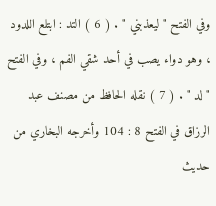وفي الفتح " ليعذبني " . ( 6 ) التد : ابتلع اللدود ، وهو دواء يصب في أحد شقي الفم ، وفي الفتح " لد " . ( 7 ) نقله الحافظ من مصنف عبد الرزاق في الفتح 8 : 104 وأخرجه البخاري من حديث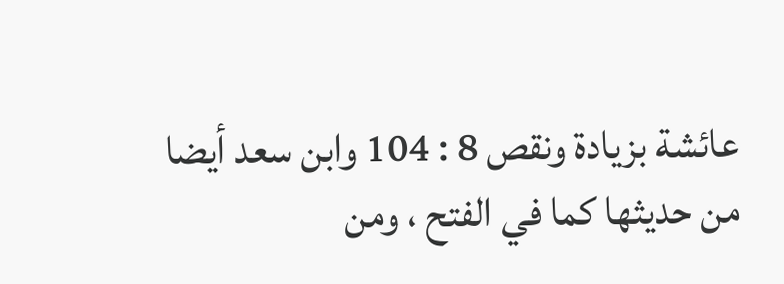عائشة بزيادة ونقص 8 : 104 وابن سعد أيضا من حديثها كما في الفتح ، ومن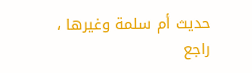حديث أم سلمة وغيرها ، راجع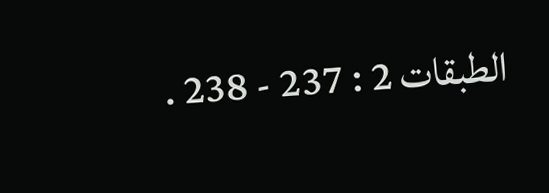الطبقات 2 : 237 - 238 .